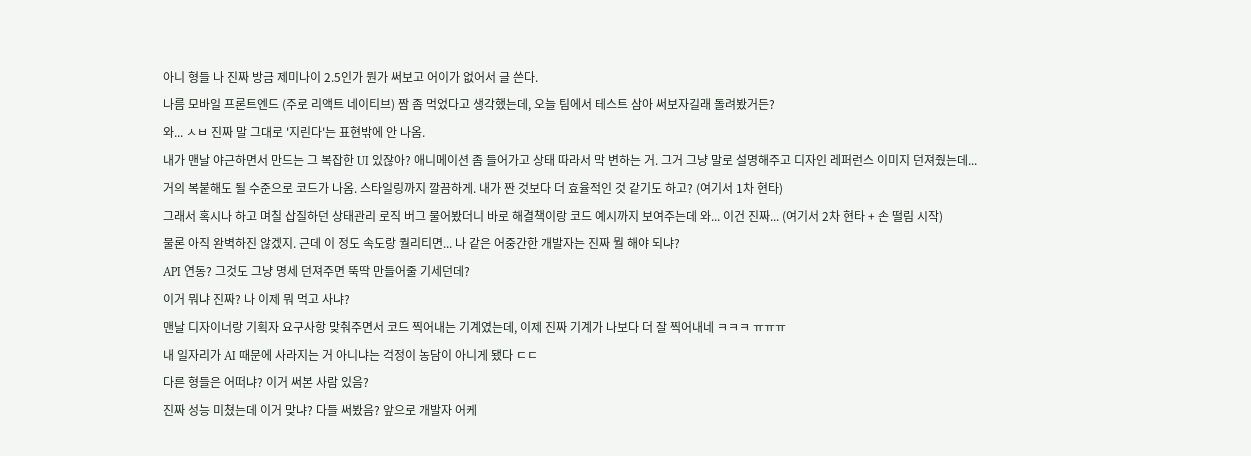아니 형들 나 진짜 방금 제미나이 2.5인가 뭔가 써보고 어이가 없어서 글 쓴다.
나름 모바일 프론트엔드 (주로 리액트 네이티브) 짬 좀 먹었다고 생각했는데, 오늘 팀에서 테스트 삼아 써보자길래 돌려봤거든?
와... ㅅㅂ 진짜 말 그대로 '지린다'는 표현밖에 안 나옴.
내가 맨날 야근하면서 만드는 그 복잡한 UI 있잖아? 애니메이션 좀 들어가고 상태 따라서 막 변하는 거. 그거 그냥 말로 설명해주고 디자인 레퍼런스 이미지 던져줬는데...
거의 복붙해도 될 수준으로 코드가 나옴. 스타일링까지 깔끔하게. 내가 짠 것보다 더 효율적인 것 같기도 하고? (여기서 1차 현타)
그래서 혹시나 하고 며칠 삽질하던 상태관리 로직 버그 물어봤더니 바로 해결책이랑 코드 예시까지 보여주는데 와... 이건 진짜... (여기서 2차 현타 + 손 떨림 시작)
물론 아직 완벽하진 않겠지. 근데 이 정도 속도랑 퀄리티면... 나 같은 어중간한 개발자는 진짜 뭘 해야 되냐?
API 연동? 그것도 그냥 명세 던져주면 뚝딱 만들어줄 기세던데?
이거 뭐냐 진짜? 나 이제 뭐 먹고 사냐?
맨날 디자이너랑 기획자 요구사항 맞춰주면서 코드 찍어내는 기계였는데, 이제 진짜 기계가 나보다 더 잘 찍어내네 ㅋㅋㅋ ㅠㅠㅠ
내 일자리가 AI 때문에 사라지는 거 아니냐는 걱정이 농담이 아니게 됐다 ㄷㄷ
다른 형들은 어떠냐? 이거 써본 사람 있음?
진짜 성능 미쳤는데 이거 맞냐? 다들 써봤음? 앞으로 개발자 어케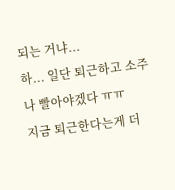되는 거냐...
하... 일단 퇴근하고 소주나 빨아야겠다 ㅠㅠ
지금 퇴근한다는게 더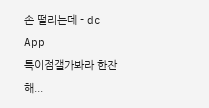손 떨리는데 - dc App
특이점갤가봐라 한잔해...